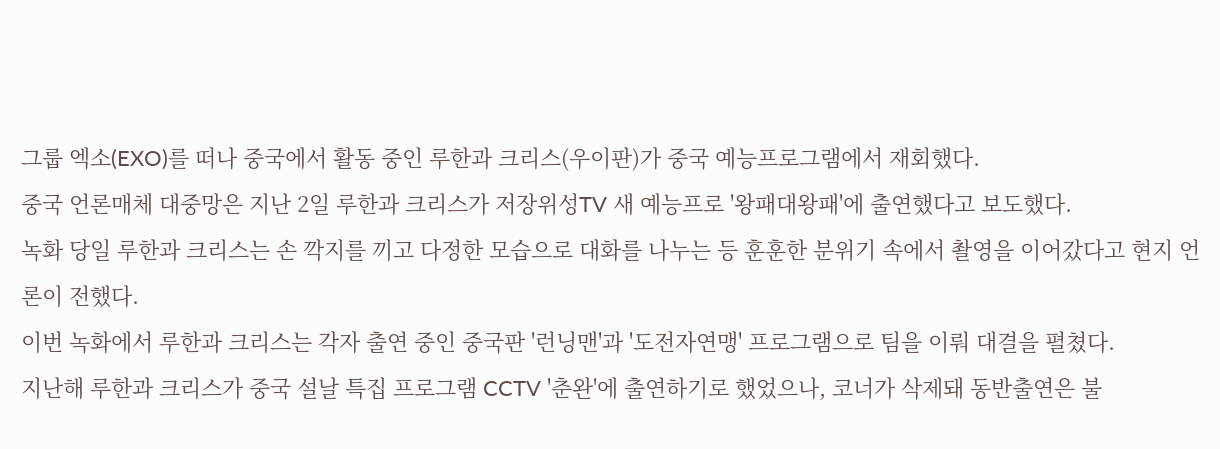그룹 엑소(EXO)를 떠나 중국에서 활동 중인 루한과 크리스(우이판)가 중국 예능프로그램에서 재회했다.
중국 언론매체 대중망은 지난 2일 루한과 크리스가 저장위성TV 새 예능프로 '왕패대왕패'에 출연했다고 보도했다.
녹화 당일 루한과 크리스는 손 깍지를 끼고 다정한 모습으로 대화를 나누는 등 훈훈한 분위기 속에서 촬영을 이어갔다고 현지 언론이 전했다.
이번 녹화에서 루한과 크리스는 각자 출연 중인 중국판 '런닝맨'과 '도전자연맹' 프로그램으로 팀을 이뤄 대결을 펼쳤다.
지난해 루한과 크리스가 중국 설날 특집 프로그램 CCTV '춘완'에 출연하기로 했었으나, 코너가 삭제돼 동반출연은 불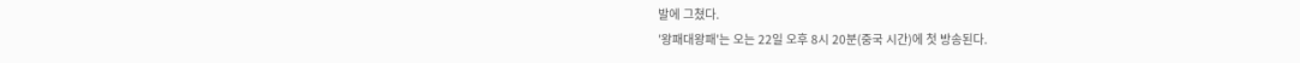발에 그쳤다.
'왕패대왕패'는 오는 22일 오후 8시 20분(중국 시간)에 첫 방송된다.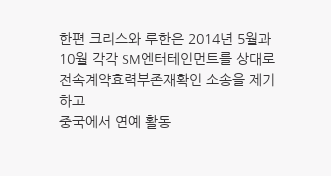한편 크리스와 루한은 2014년 5월과 10월 각각 SM엔터테인먼트를 상대로 전속계약효력부존재확인 소송을 제기하고
중국에서 연예 활동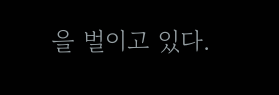을 벌이고 있다.